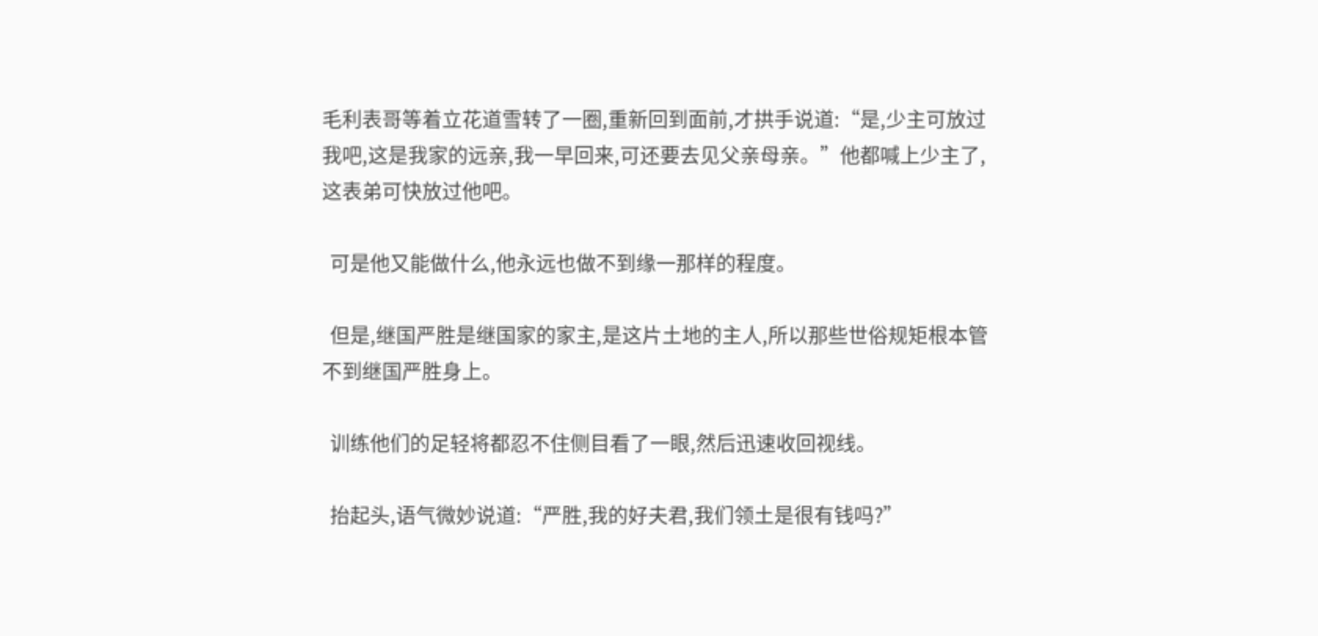毛利表哥等着立花道雪转了一圈,重新回到面前,才拱手说道:“是,少主可放过我吧,这是我家的远亲,我一早回来,可还要去见父亲母亲。”他都喊上少主了,这表弟可快放过他吧。

  可是他又能做什么,他永远也做不到缘一那样的程度。

  但是,继国严胜是继国家的家主,是这片土地的主人,所以那些世俗规矩根本管不到继国严胜身上。

  训练他们的足轻将都忍不住侧目看了一眼,然后迅速收回视线。

  抬起头,语气微妙说道:“严胜,我的好夫君,我们领土是很有钱吗?”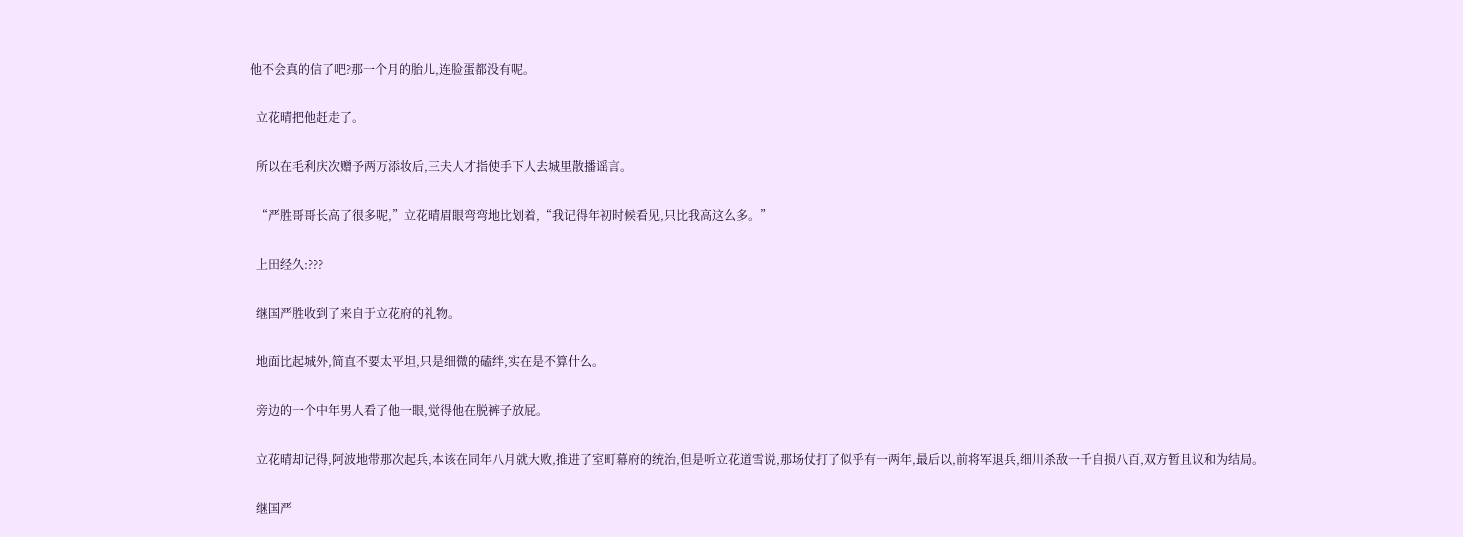他不会真的信了吧?那一个月的胎儿,连脸蛋都没有呢。

  立花晴把他赶走了。

  所以在毛利庆次赠予两万添妆后,三夫人才指使手下人去城里散播谣言。

  “严胜哥哥长高了很多呢,”立花晴眉眼弯弯地比划着,“我记得年初时候看见,只比我高这么多。”

  上田经久:???

  继国严胜收到了来自于立花府的礼物。

  地面比起城外,简直不要太平坦,只是细微的磕绊,实在是不算什么。

  旁边的一个中年男人看了他一眼,觉得他在脱裤子放屁。

  立花晴却记得,阿波地带那次起兵,本该在同年八月就大败,推进了室町幕府的统治,但是听立花道雪说,那场仗打了似乎有一两年,最后以,前将军退兵,细川杀敌一千自损八百,双方暂且议和为结局。

  继国严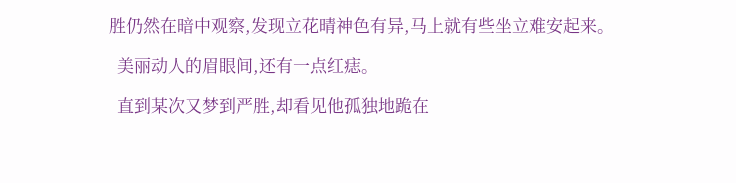胜仍然在暗中观察,发现立花晴神色有异,马上就有些坐立难安起来。

  美丽动人的眉眼间,还有一点红痣。

  直到某次又梦到严胜,却看见他孤独地跪在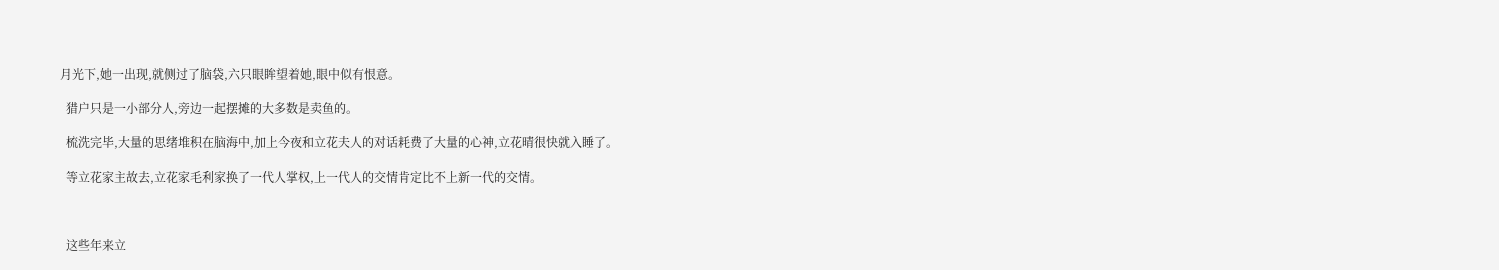月光下,她一出现,就侧过了脑袋,六只眼眸望着她,眼中似有恨意。

  猎户只是一小部分人,旁边一起摆摊的大多数是卖鱼的。

  梳洗完毕,大量的思绪堆积在脑海中,加上今夜和立花夫人的对话耗费了大量的心神,立花晴很快就入睡了。

  等立花家主故去,立花家毛利家换了一代人掌权,上一代人的交情肯定比不上新一代的交情。



  这些年来立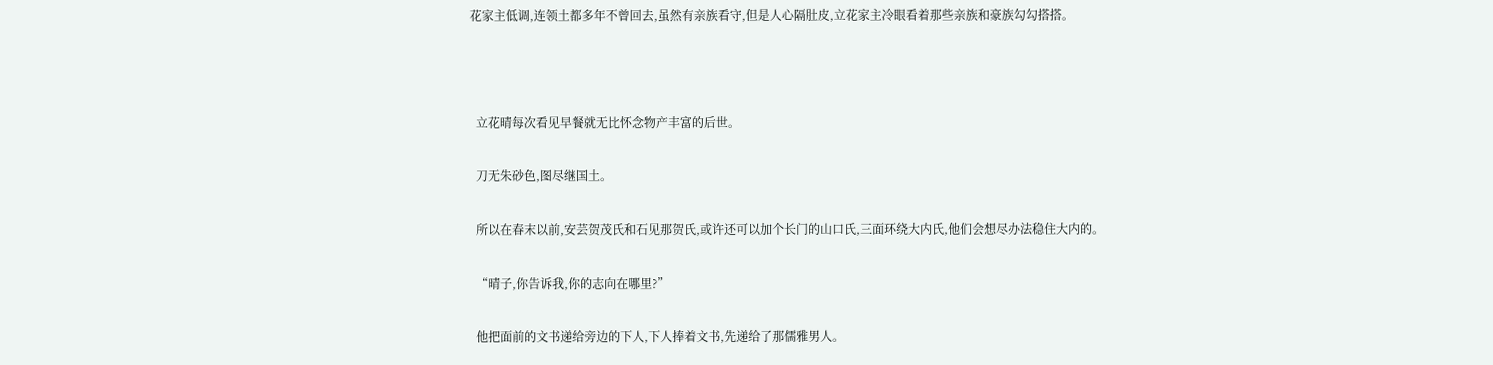花家主低调,连领土都多年不曾回去,虽然有亲族看守,但是人心隔肚皮,立花家主冷眼看着那些亲族和豪族勾勾搭搭。



  立花晴每次看见早餐就无比怀念物产丰富的后世。

  刀无朱砂色,图尽继国土。

  所以在春末以前,安芸贺茂氏和石见那贺氏,或许还可以加个长门的山口氏,三面环绕大内氏,他们会想尽办法稳住大内的。

  “晴子,你告诉我,你的志向在哪里?”

  他把面前的文书递给旁边的下人,下人捧着文书,先递给了那儒雅男人。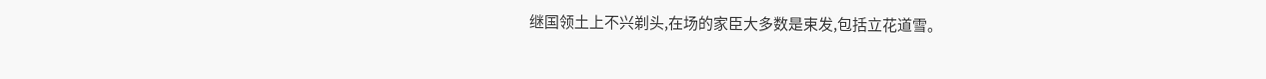继国领土上不兴剃头,在场的家臣大多数是束发,包括立花道雪。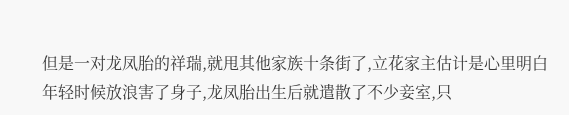但是一对龙凤胎的祥瑞,就甩其他家族十条街了,立花家主估计是心里明白年轻时候放浪害了身子,龙凤胎出生后就遣散了不少妾室,只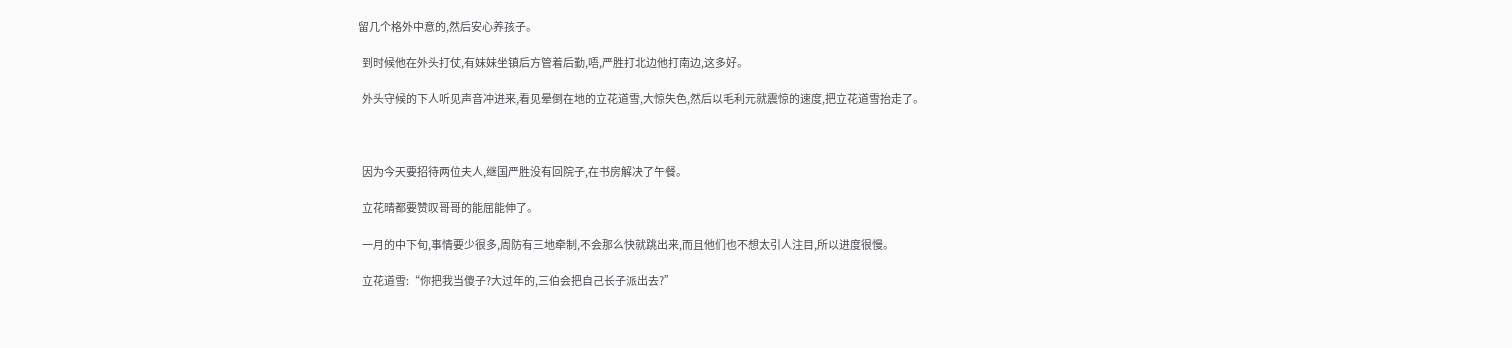留几个格外中意的,然后安心养孩子。

  到时候他在外头打仗,有妹妹坐镇后方管着后勤,唔,严胜打北边他打南边,这多好。

  外头守候的下人听见声音冲进来,看见晕倒在地的立花道雪,大惊失色,然后以毛利元就震惊的速度,把立花道雪抬走了。



  因为今天要招待两位夫人,继国严胜没有回院子,在书房解决了午餐。

  立花晴都要赞叹哥哥的能屈能伸了。

  一月的中下旬,事情要少很多,周防有三地牵制,不会那么快就跳出来,而且他们也不想太引人注目,所以进度很慢。

  立花道雪:“你把我当傻子?大过年的,三伯会把自己长子派出去?”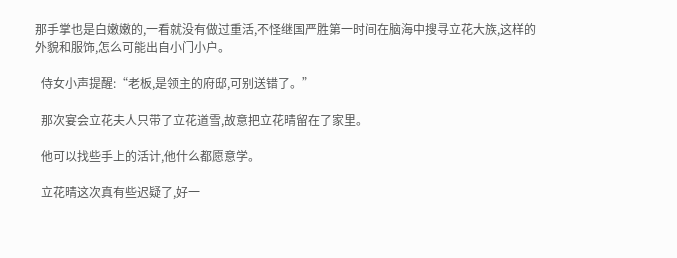那手掌也是白嫩嫩的,一看就没有做过重活,不怪继国严胜第一时间在脑海中搜寻立花大族,这样的外貌和服饰,怎么可能出自小门小户。

  侍女小声提醒:“老板,是领主的府邸,可别送错了。”

  那次宴会立花夫人只带了立花道雪,故意把立花晴留在了家里。

  他可以找些手上的活计,他什么都愿意学。

  立花晴这次真有些迟疑了,好一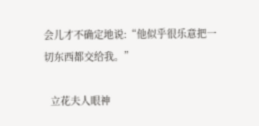会儿才不确定地说:“他似乎很乐意把一切东西都交给我。”

  立花夫人眼神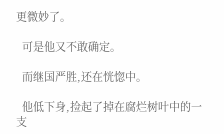更微妙了。

  可是他又不敢确定。

  而继国严胜,还在恍惚中。

  他低下身,捡起了掉在腐烂树叶中的一支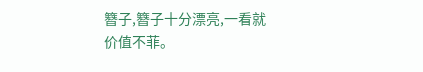簪子,簪子十分漂亮,一看就价值不菲。